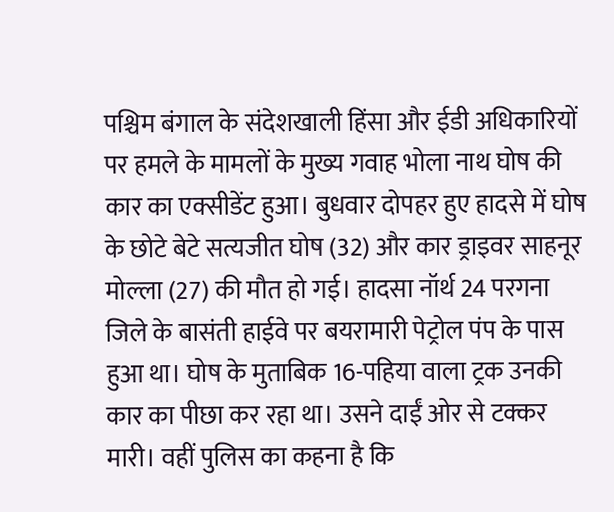पश्चिम बंगाल के संदेशखाली हिंसा और ईडी अधिकारियों पर हमले के मामलों के मुख्य गवाह भोला नाथ घोष की कार का एक्सीडेंट हुआ। बुधवार दोपहर हुए हादसे में घोष के छोटे बेटे सत्यजीत घोष (32) और कार ड्राइवर साहनूर मोल्ला (27) की मौत हो गई। हादसा नॉर्थ 24 परगना जिले के बासंती हाईवे पर बयरामारी पेट्रोल पंप के पास हुआ था। घोष के मुताबिक 16-पहिया वाला ट्रक उनकी कार का पीछा कर रहा था। उसने दाईं ओर से टक्कर मारी। वहीं पुलिस का कहना है कि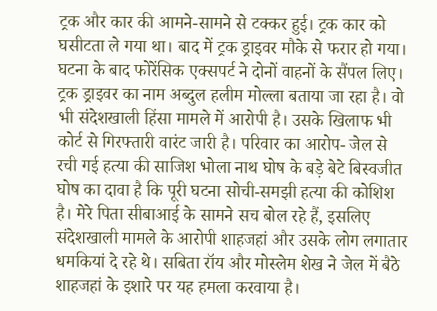ट्रक और कार की आमने-सामने से टक्कर हुई। ट्रक कार को घसीटता ले गया था। बाद में ट्रक ड्राइवर मौके से फरार हो गया। घटना के बाद फोरेंसिक एक्सपर्ट ने दोनों वाहनों के सैंपल लिए। ट्रक ड्राइवर का नाम अब्दुल हलीम मोल्ला बताया जा रहा है। वो भी संदेशखाली हिंसा मामले में आरोपी है। उसके खिलाफ भी कोर्ट से गिरफ्तारी वारंट जारी है। परिवार का आरोप- जेल से रची गई हत्या की साजिश भोला नाथ घोष के बड़े बेटे बिस्वजीत घोष का दावा है कि पूरी घटना सोची-समझी हत्या की कोशिश है। मेरे पिता सीबाआई के सामने सच बोल रहे हैं, इसलिए संदेशखाली मामले के आरोपी शाहजहां और उसके लोग लगातार धमकियां दे रहे थे। सबिता रॉय और मोस्लेम शेख ने जेल में बैठे शाहजहां के इशारे पर यह हमला करवाया है।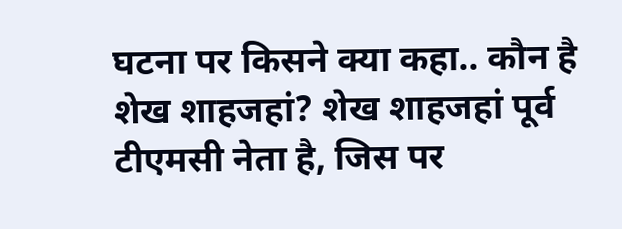घटना पर किसने क्या कहा.. कौन है शेख शाहजहां? शेख शाहजहां पूर्व टीएमसी नेता है, जिस पर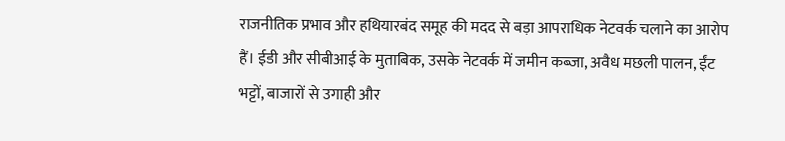राजनीतिक प्रभाव और हथियारबंद समूह की मदद से बड़ा आपराधिक नेटवर्क चलाने का आरोप हैं। ईडी और सीबीआई के मुताबिक, उसके नेटवर्क में जमीन कब्जा, अवैध मछली पालन, ईंट भट्टों, बाजारों से उगाही और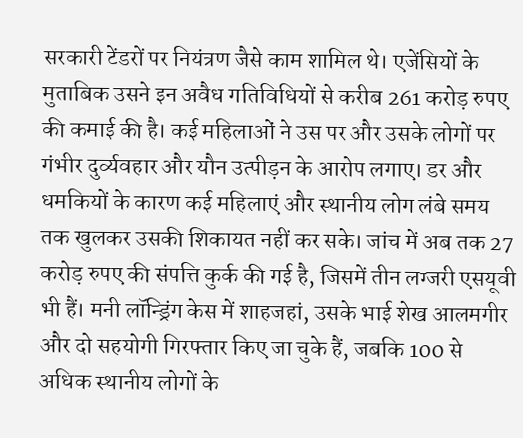सरकारी टेंडरों पर नियंत्रण जैसे काम शामिल थे। एजेंसियों के मुताबिक उसने इन अवैध गतिविधियों से करीब 261 करोड़ रुपए की कमाई की है। कई महिलाओं ने उस पर और उसके लोगों पर गंभीर दुर्व्यवहार और यौन उत्पीड़न के आरोप लगाए। डर और धमकियों के कारण कई महिलाएं और स्थानीय लोग लंबे समय तक खुलकर उसकी शिकायत नहीं कर सके। जांच में अब तक 27 करोड़ रुपए की संपत्ति कुर्क की गई है, जिसमें तीन लग्जरी एसयूवी भी हैं। मनी लॉन्ड्रिंग केस में शाहजहां, उसके भाई शेख आलमगीर और दो सहयोगी गिरफ्तार किए जा चुके हैं, जबकि 100 से अधिक स्थानीय लोगों के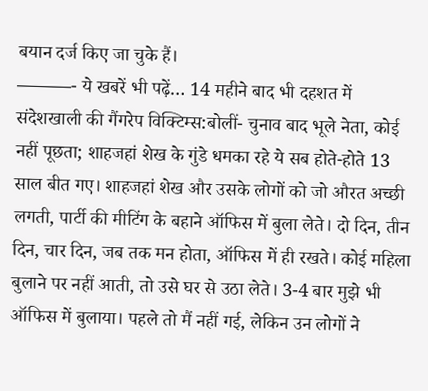बयान दर्ज किए जा चुके हैं।
———- ये खबरें भी पढ़ें… 14 महीने बाद भी दहशत में संदेशखाली की गैंगरेप विक्टिम्स:बोलीं- चुनाव बाद भूले नेता, कोई नहीं पूछता; शाहजहां शेख के गुंडे धमका रहे ये सब होते-होते 13 साल बीत गए। शाहजहां शेख और उसके लोगों को जो औरत अच्छी लगती, पार्टी की मीटिंग के बहाने ऑफिस में बुला लेते। दो दिन, तीन दिन, चार दिन, जब तक मन होता, ऑफिस में ही रखते। कोई महिला बुलाने पर नहीं आती, तो उसे घर से उठा लेते। 3-4 बार मुझे भी ऑफिस में बुलाया। पहले तो मैं नहीं गई, लेकिन उन लोगों ने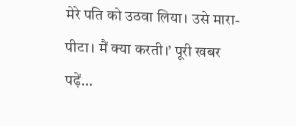मेरे पति को उठवा लिया। उसे मारा-पीटा। मैं क्या करती।’ पूरी खबर पढ़ें…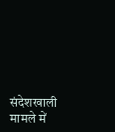संदेशखाली मामले में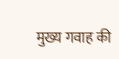मुख्य गवाह की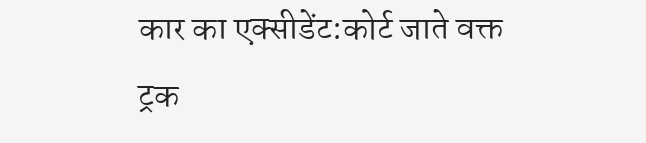कार का एक्सीडेंट:कोर्ट जाते वक्त ट्रक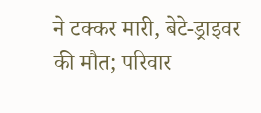ने टक्कर मारी, बेटे-ड्राइवर की मौत; परिवार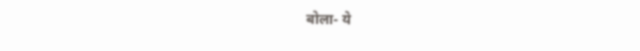बोला- ये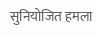सुनियोजित हमला